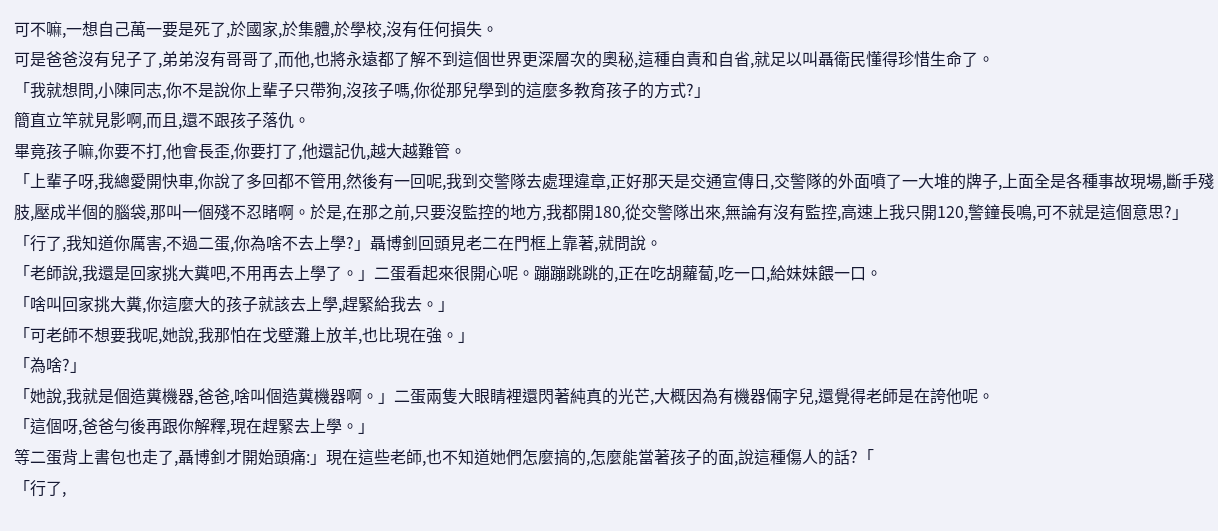可不嘛,一想自己萬一要是死了,於國家,於集體,於學校,沒有任何損失。
可是爸爸沒有兒子了,弟弟沒有哥哥了,而他,也將永遠都了解不到這個世界更深層次的奧秘,這種自責和自省,就足以叫聶衛民懂得珍惜生命了。
「我就想問,小陳同志,你不是說你上輩子只帶狗,沒孩子嗎,你從那兒學到的這麼多教育孩子的方式?」
簡直立竿就見影啊,而且,還不跟孩子落仇。
畢竟孩子嘛,你要不打,他會長歪,你要打了,他還記仇,越大越難管。
「上輩子呀,我總愛開快車,你說了多回都不管用,然後有一回呢,我到交警隊去處理違章,正好那天是交通宣傳日,交警隊的外面噴了一大堆的牌子,上面全是各種事故現場,斷手殘肢,壓成半個的腦袋,那叫一個殘不忍睹啊。於是,在那之前,只要沒監控的地方,我都開180,從交警隊出來,無論有沒有監控,高速上我只開120,警鐘長鳴,可不就是這個意思?」
「行了,我知道你厲害,不過二蛋,你為啥不去上學?」聶博釗回頭見老二在門框上靠著,就問說。
「老師說,我還是回家挑大糞吧,不用再去上學了。」二蛋看起來很開心呢。蹦蹦跳跳的,正在吃胡蘿蔔,吃一口,給妹妹餵一口。
「啥叫回家挑大糞,你這麼大的孩子就該去上學,趕緊給我去。」
「可老師不想要我呢,她說,我那怕在戈壁灘上放羊,也比現在強。」
「為啥?」
「她說,我就是個造糞機器,爸爸,啥叫個造糞機器啊。」二蛋兩隻大眼睛裡還閃著純真的光芒,大概因為有機器倆字兒,還覺得老師是在誇他呢。
「這個呀,爸爸勻後再跟你解釋,現在趕緊去上學。」
等二蛋背上書包也走了,聶博釗才開始頭痛:」現在這些老師,也不知道她們怎麼搞的,怎麼能當著孩子的面,說這種傷人的話?「
「行了,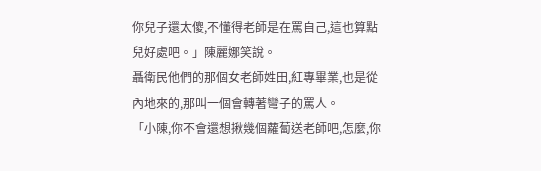你兒子還太傻,不懂得老師是在罵自己,這也算點兒好處吧。」陳麗娜笑說。
聶衛民他們的那個女老師姓田,紅專畢業,也是從內地來的,那叫一個會轉著彎子的罵人。
「小陳,你不會還想揪幾個蘿蔔送老師吧,怎麼,你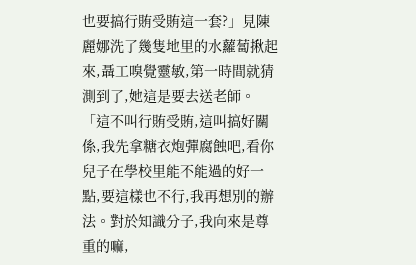也要搞行賄受賄這一套?」見陳麗娜洗了幾隻地里的水蘿蔔揪起來,聶工嗅覺靈敏,第一時間就猜測到了,她這是要去送老師。
「這不叫行賄受賄,這叫搞好關係,我先拿糖衣炮彈腐蝕吧,看你兒子在學校里能不能過的好一點,要這樣也不行,我再想別的辦法。對於知識分子,我向來是尊重的嘛,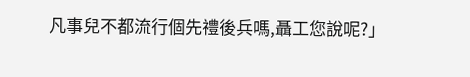凡事兒不都流行個先禮後兵嗎,聶工您說呢?」